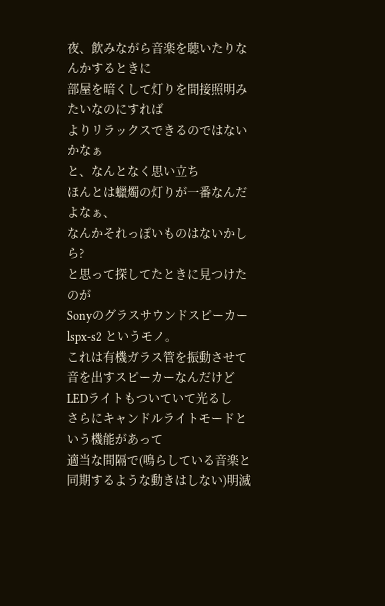夜、飲みながら音楽を聴いたりなんかするときに
部屋を暗くして灯りを間接照明みたいなのにすれば
よりリラックスできるのではないかなぁ
と、なんとなく思い立ち
ほんとは蠟燭の灯りが一番なんだよなぁ、
なんかそれっぽいものはないかしら?
と思って探してたときに見つけたのが
Sonyのグラスサウンドスピーカー lspx-s2 というモノ。
これは有機ガラス管を振動させて音を出すスピーカーなんだけど
LEDライトもついていて光るし
さらにキャンドルライトモードという機能があって
適当な間隔で(鳴らしている音楽と同期するような動きはしない)明滅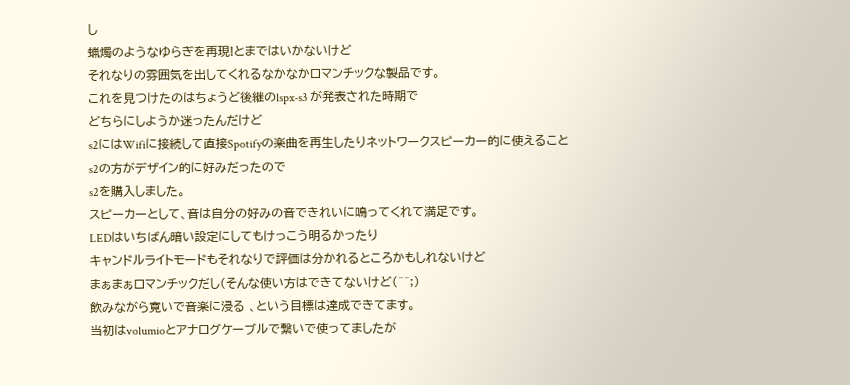し
蝋燭のようなゆらぎを再現!とまではいかないけど
それなりの雰囲気を出してくれるなかなかロマンチックな製品です。
これを見つけたのはちょうど後継のlspx-s3 が発表された時期で
どちらにしようか迷ったんだけど
s2にはWifiに接続して直接Spotifyの楽曲を再生したりネットワークスピーカー的に使えること
s2の方がデザイン的に好みだったので
s2を購入しました。
スピーカーとして、音は自分の好みの音できれいに鳴ってくれて満足です。
LEDはいちばん暗い設定にしてもけっこう明るかったり
キャンドルライトモードもそれなりで評価は分かれるところかもしれないけど
まぁまぁロマンチックだし(そんな使い方はできてないけど(^^;)
飲みながら寛いで音楽に浸る 、という目標は達成できてます。
当初はvolumioとアナログケーブルで繋いで使ってましたが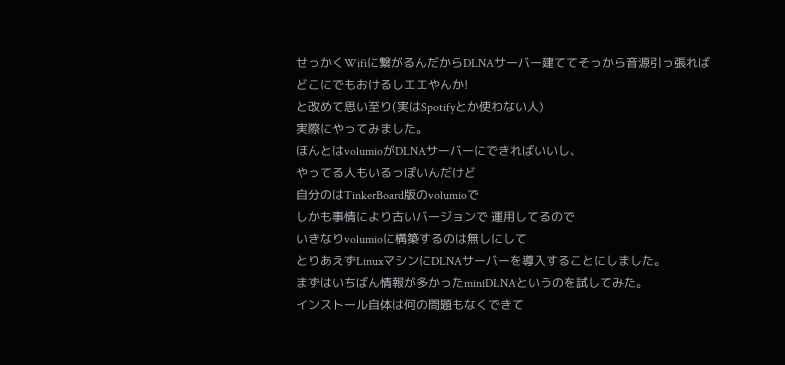せっかくWifiに繋がるんだからDLNAサーバー建ててそっから音源引っ張れば
どこにでもおけるしエエやんか!
と改めて思い至り(実はSpotifyとか使わない人)
実際にやってみました。
ほんとはvolumioがDLNAサーバーにできればいいし、
やってる人もいるっぽいんだけど
自分のはTinkerBoard版のvolumioで
しかも事情により古いバージョンで 運用してるので
いきなりvolumioに構築するのは無しにして
とりあえずLinuxマシンにDLNAサーバーを導入することにしました。
まずはいちばん情報が多かったminiDLNAというのを試してみた。
インストール自体は何の問題もなくできて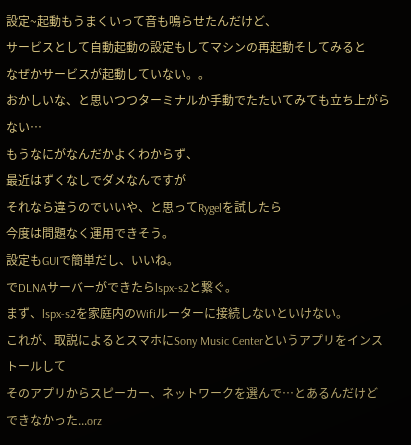設定~起動もうまくいって音も鳴らせたんだけど、
サービスとして自動起動の設定もしてマシンの再起動そしてみると
なぜかサービスが起動していない。。
おかしいな、と思いつつターミナルか手動でたたいてみても立ち上がらない…
もうなにがなんだかよくわからず、
最近はずくなしでダメなんですが
それなら違うのでいいや、と思ってRygelを試したら
今度は問題なく運用できそう。
設定もGUIで簡単だし、いいね。
でDLNAサーバーができたらlspx-s2と繋ぐ。
まず、lspx-s2を家庭内のWifiルーターに接続しないといけない。
これが、取説によるとスマホにSony Music Centerというアプリをインストールして
そのアプリからスピーカー、ネットワークを選んで…とあるんだけど
できなかった...orz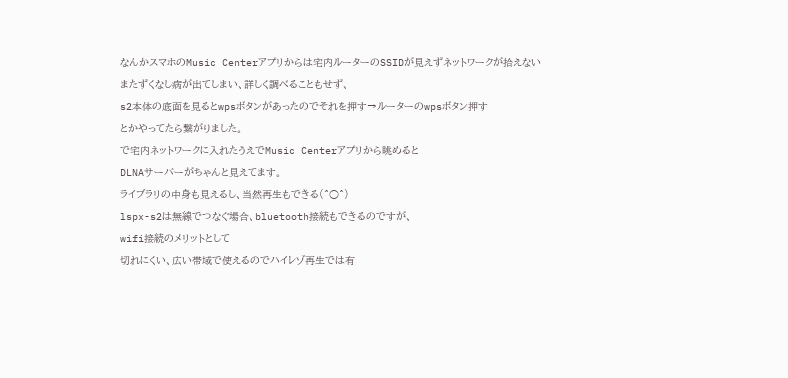なんかスマホのMusic Centerアプリからは宅内ルーターのSSIDが見えずネットワークが拾えない
またずくなし病が出てしまい、詳しく調べることもせず、
s2本体の底面を見るとwpsボタンがあったのでそれを押す→ルーターのwpsボタン押す
とかやってたら繋がりました。
で宅内ネットワークに入れたうえでMusic Centerアプリから眺めると
DLNAサーバーがちゃんと見えてます。
ライブラリの中身も見えるし、当然再生もできる(^○^)
lspx-s2は無線でつなぐ場合、bluetooth接続もできるのですが、
wifi接続のメリットとして
切れにくい、広い帯域で使えるのでハイレゾ再生では有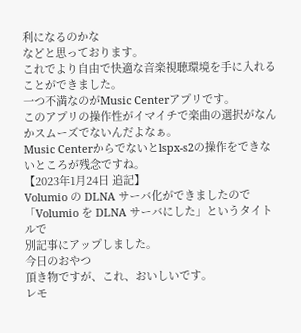利になるのかな
などと思っております。
これでより自由で快適な音楽視聴環境を手に入れることができました。
一つ不満なのがMusic Centerアプリです。
このアプリの操作性がイマイチで楽曲の選択がなんかスムーズでないんだよなぁ。
Music Centerからでないとlspx-s2の操作をできないところが残念ですね。
【2023年1月24日 追記】
Volumio の DLNA サーバ化ができましたので
「Volumio を DLNA サーバにした」というタイトルで
別記事にアップしました。
今日のおやつ
頂き物ですが、これ、おいしいです。
レモ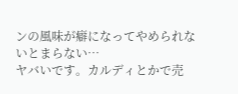ンの風味が癖になってやめられないとまらない…
ヤバいです。カルディとかで売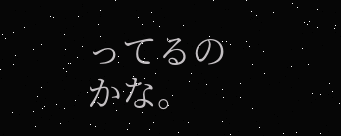ってるのかな。